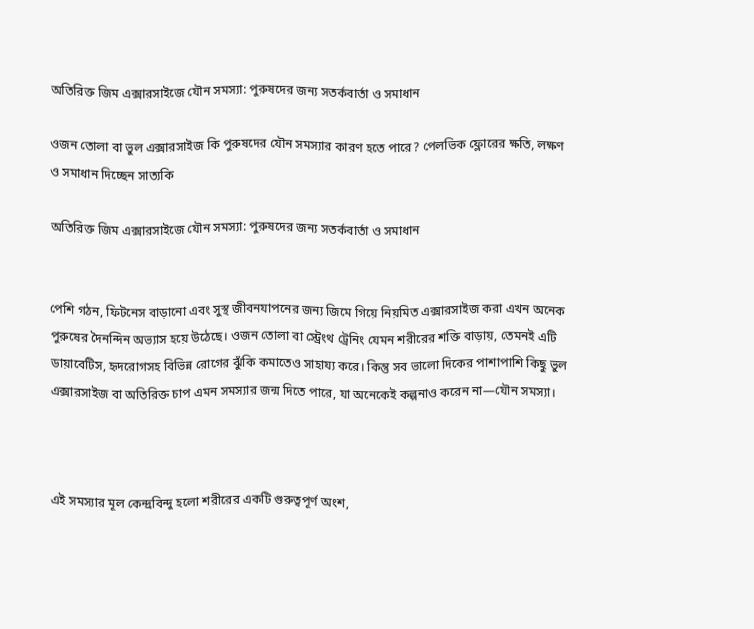অতিরিক্ত জিম এক্সারসাইজে যৌন সমস্যা: পুরুষদের জন্য সতর্কবার্তা ও সমাধান

ওজন তোলা বা ভুল এক্সারসাইজ কি পুরুষদের যৌন সমস্যার কারণ হতে পারে? পেলভিক ফ্লোরের ক্ষতি, লক্ষণ ও সমাধান দিচ্ছেন সাত‌্যকি

অতিরিক্ত জিম এক্সারসাইজে যৌন সমস্যা: পুরুষদের জন্য সতর্কবার্তা ও সমাধান


পেশি গঠন, ফিটনেস বাড়ানো এবং সুস্থ জীবনযাপনের জন্য জিমে গিয়ে নিয়মিত এক্সারসাইজ করা এখন অনেক পুরুষের দৈনন্দিন অভ্যাস হয়ে উঠেছে। ওজন তোলা বা স্ট্রেংথ ট্রেনিং যেমন শরীরের শক্তি বাড়ায়, তেমনই এটি ডায়াবেটিস, হৃদরোগসহ বিভিন্ন রোগের ঝুঁকি কমাতেও সাহায্য করে। কিন্তু সব ভালো দিকের পাশাপাশি কিছু ভুল এক্সারসাইজ বা অতিরিক্ত চাপ এমন সমস্যার জন্ম দিতে পারে, যা অনেকেই কল্পনাও করেন না—যৌন সমস্যা।



এই সমস্যার মূল কেন্দ্রবিন্দু হলো শরীরের একটি গুরুত্বপূর্ণ অংশ,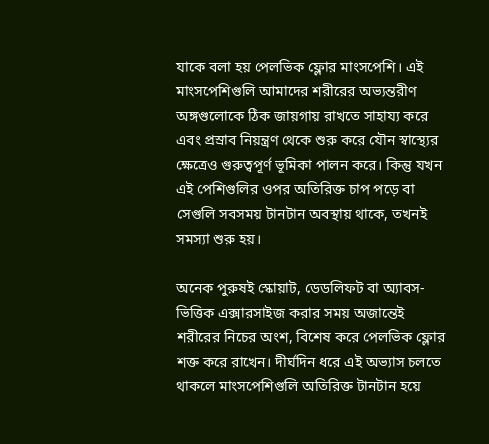যাকে বলা হয় পেলভিক ফ্লোর মাংসপেশি। এই মাংসপেশিগুলি আমাদের শরীরের অভ্যন্তরীণ অঙ্গগুলোকে ঠিক জায়গায় রাখতে সাহায্য করে এবং প্রস্রাব নিয়ন্ত্রণ থেকে শুরু করে যৌন স্বাস্থ্যের ক্ষেত্রেও গুরুত্বপূর্ণ ভূমিকা পালন করে। কিন্তু যখন এই পেশিগুলির ওপর অতিরিক্ত চাপ পড়ে বা সেগুলি সবসময় টানটান অবস্থায় থাকে, তখনই সমস্যা শুরু হয়।

অনেক পুরুষই স্কোয়াট, ডেডলিফট বা অ্যাবস-ভিত্তিক এক্সারসাইজ করার সময় অজান্তেই শরীরের নিচের অংশ, বিশেষ করে পেলভিক ফ্লোর শক্ত করে রাখেন। দীর্ঘদিন ধরে এই অভ্যাস চলতে থাকলে মাংসপেশিগুলি অতিরিক্ত টানটান হয়ে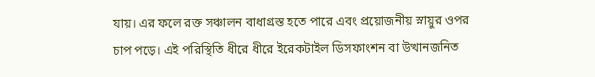যায়। এর ফলে রক্ত সঞ্চালন বাধাগ্রস্ত হতে পারে এবং প্রয়োজনীয় স্নায়ুর ওপর চাপ পড়ে। এই পরিস্থিতি ধীরে ধীরে ইরেকটাইল ডিসফাংশন বা উত্থানজনিত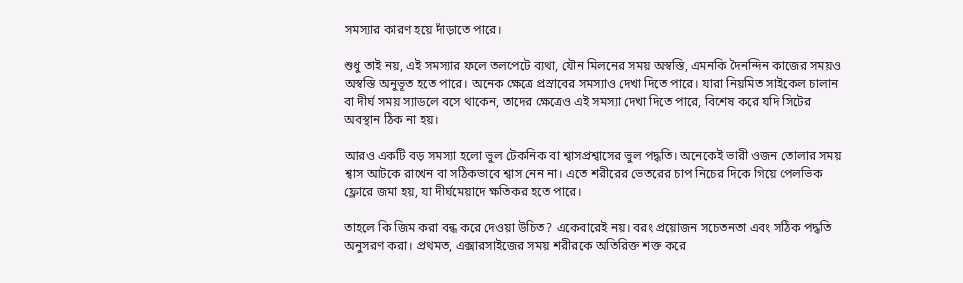সমস্যার কারণ হয়ে দাঁড়াতে পারে।

শুধু তাই নয়, এই সমস্যার ফলে তলপেটে ব্যথা, যৌন মিলনের সময় অস্বস্তি, এমনকি দৈনন্দিন কাজের সময়ও অস্বস্তি অনুভূত হতে পারে। অনেক ক্ষেত্রে প্রস্রাবের সমস্যাও দেখা দিতে পারে। যারা নিয়মিত সাইকেল চালান বা দীর্ঘ সময় স্যাডলে বসে থাকেন, তাদের ক্ষেত্রেও এই সমস্যা দেখা দিতে পারে, বিশেষ করে যদি সিটের অবস্থান ঠিক না হয়।

আরও একটি বড় সমস্যা হলো ভুল টেকনিক বা শ্বাসপ্রশ্বাসের ভুল পদ্ধতি। অনেকেই ভারী ওজন তোলার সময় শ্বাস আটকে রাখেন বা সঠিকভাবে শ্বাস নেন না। এতে শরীরের ভেতরের চাপ নিচের দিকে গিয়ে পেলভিক ফ্লোরে জমা হয়, যা দীর্ঘমেয়াদে ক্ষতিকর হতে পারে।

তাহলে কি জিম করা বন্ধ করে দেওয়া উচিত? একেবারেই নয়। বরং প্রয়োজন সচেতনতা এবং সঠিক পদ্ধতি অনুসরণ করা। প্রথমত, এক্সারসাইজের সময় শরীরকে অতিরিক্ত শক্ত করে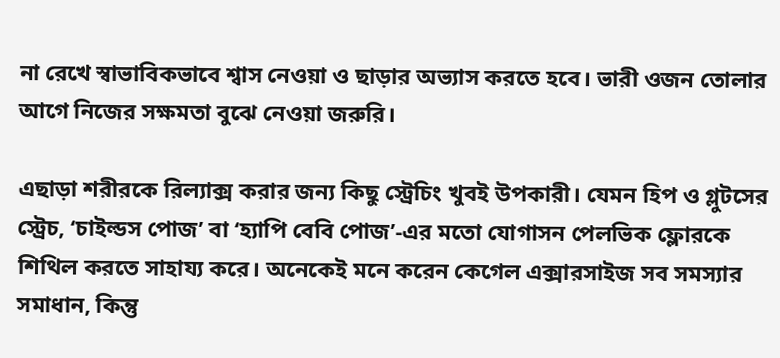না রেখে স্বাভাবিকভাবে শ্বাস নেওয়া ও ছাড়ার অভ্যাস করতে হবে। ভারী ওজন তোলার আগে নিজের সক্ষমতা বুঝে নেওয়া জরুরি।

এছাড়া শরীরকে রিল্যাক্স করার জন্য কিছু স্ট্রেচিং খুবই উপকারী। যেমন হিপ ও গ্লুটসের স্ট্রেচ, ‘চাইল্ডস পোজ’ বা ‘হ্যাপি বেবি পোজ’-এর মতো যোগাসন পেলভিক ফ্লোরকে শিথিল করতে সাহায্য করে। অনেকেই মনে করেন কেগেল এক্সারসাইজ সব সমস্যার সমাধান, কিন্তু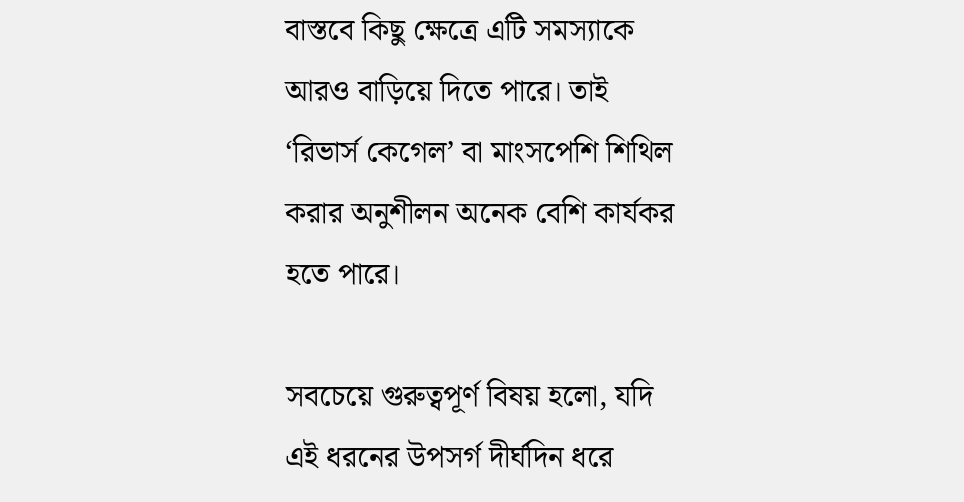বাস্তবে কিছু ক্ষেত্রে এটি সমস্যাকে আরও বাড়িয়ে দিতে পারে। তাই ‘রিভার্স কেগেল’ বা মাংসপেশি শিথিল করার অনুশীলন অনেক বেশি কার্যকর হতে পারে।

সবচেয়ে গুরুত্বপূর্ণ বিষয় হলো, যদি এই ধরনের উপসর্গ দীর্ঘদিন ধরে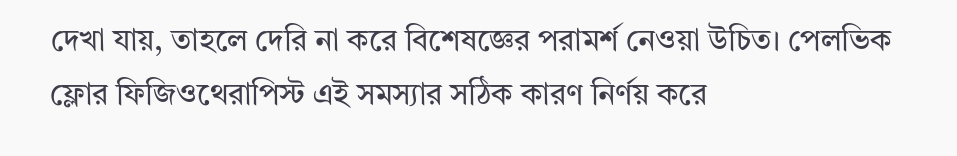দেখা যায়, তাহলে দেরি না করে বিশেষজ্ঞের পরামর্শ নেওয়া উচিত। পেলভিক ফ্লোর ফিজিওথেরাপিস্ট এই সমস্যার সঠিক কারণ নির্ণয় করে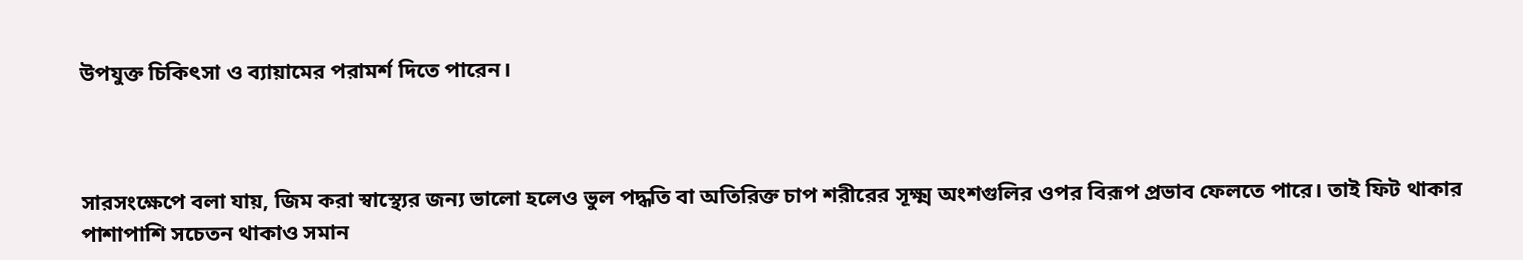উপযুক্ত চিকিৎসা ও ব্যায়ামের পরামর্শ দিতে পারেন।



সারসংক্ষেপে বলা যায়, জিম করা স্বাস্থ্যের জন্য ভালো হলেও ভুল পদ্ধতি বা অতিরিক্ত চাপ শরীরের সূক্ষ্ম অংশগুলির ওপর বিরূপ প্রভাব ফেলতে পারে। তাই ফিট থাকার পাশাপাশি সচেতন থাকাও সমান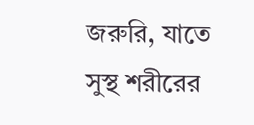জরুরি, যাতে সুস্থ শরীরের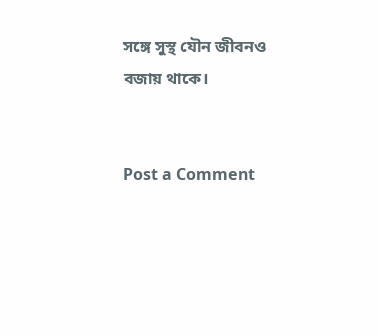সঙ্গে সুস্থ যৌন জীবনও বজায় থাকে।


Post a Comment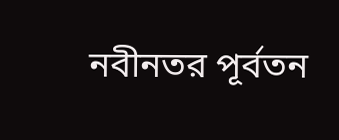নবীনতর পূর্বতন